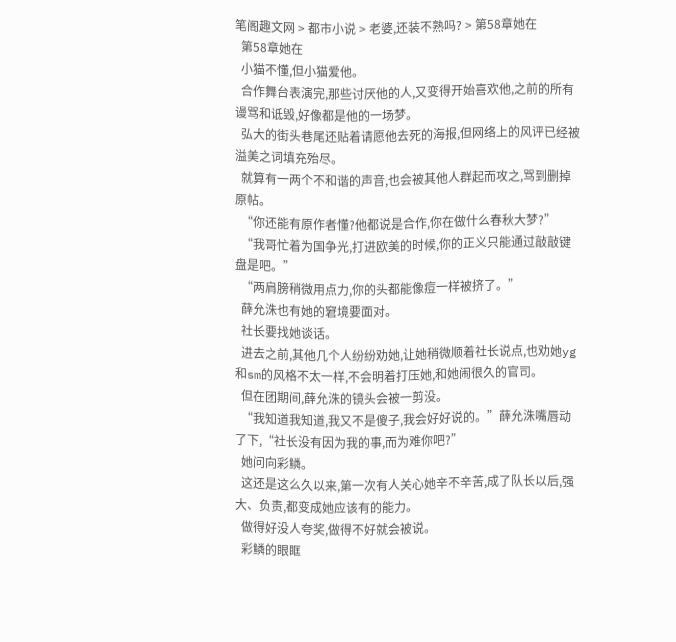笔阁趣文网 > 都市小说 > 老婆,还装不熟吗? > 第58章她在
  第58章她在
  小猫不懂,但小猫爱他。
  合作舞台表演完,那些讨厌他的人,又变得开始喜欢他,之前的所有谩骂和诋毁,好像都是他的一场梦。
  弘大的街头巷尾还贴着请愿他去死的海报,但网络上的风评已经被溢美之词填充殆尽。
  就算有一两个不和谐的声音,也会被其他人群起而攻之,骂到删掉原帖。
  “你还能有原作者懂?他都说是合作,你在做什么春秋大梦?”
  “我哥忙着为国争光,打进欧美的时候,你的正义只能通过敲敲键盘是吧。”
  “两肩膀稍微用点力,你的头都能像痘一样被挤了。”
  薛允洙也有她的窘境要面对。
  社长要找她谈话。
  进去之前,其他几个人纷纷劝她,让她稍微顺着社长说点,也劝她yg和sm的风格不太一样,不会明着打压她,和她闹很久的官司。
  但在团期间,薛允洙的镜头会被一剪没。
  “我知道我知道,我又不是傻子,我会好好说的。”薛允洙嘴唇动了下,“社长没有因为我的事,而为难你吧?”
  她问向彩鳞。
  这还是这么久以来,第一次有人关心她辛不辛苦,成了队长以后,强大、负责,都变成她应该有的能力。
  做得好没人夸奖,做得不好就会被说。
  彩鳞的眼眶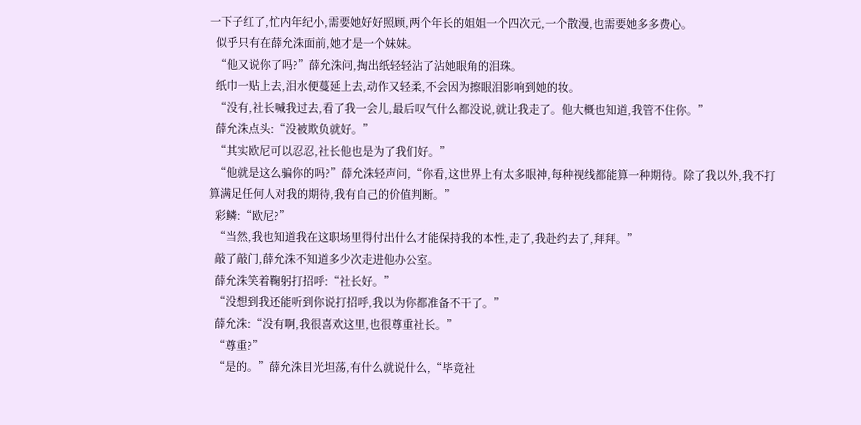一下子红了,忙内年纪小,需要她好好照顾,两个年长的姐姐一个四次元,一个散漫,也需要她多多费心。
  似乎只有在薛允洙面前,她才是一个妹妹。
  “他又说你了吗?”薛允洙问,掏出纸轻轻沾了沾她眼角的泪珠。
  纸巾一贴上去,泪水便蔓延上去,动作又轻柔,不会因为擦眼泪影响到她的妆。
  “没有,社长喊我过去,看了我一会儿,最后叹气什么都没说,就让我走了。他大概也知道,我管不住你。”
  薛允洙点头:“没被欺负就好。”
  “其实欧尼可以忍忍,社长他也是为了我们好。”
  “他就是这么骗你的吗?”薛允洙轻声问,“你看,这世界上有太多眼神,每种视线都能算一种期待。除了我以外,我不打算满足任何人对我的期待,我有自己的价值判断。”
  彩鳞:“欧尼?”
  “当然,我也知道我在这职场里得付出什么才能保持我的本性,走了,我赴约去了,拜拜。”
  敲了敲门,薛允洙不知道多少次走进他办公室。
  薛允洙笑着鞠躬打招呼:“社长好。”
  “没想到我还能听到你说打招呼,我以为你都准备不干了。”
  薛允洙:“没有啊,我很喜欢这里,也很尊重社长。”
  “尊重?”
  “是的。”薛允洙目光坦荡,有什么就说什么,“毕竟社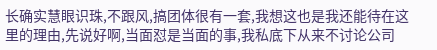长确实慧眼识珠,不跟风,搞团体很有一套,我想这也是我还能待在这里的理由,先说好啊,当面怼是当面的事,我私底下从来不讨论公司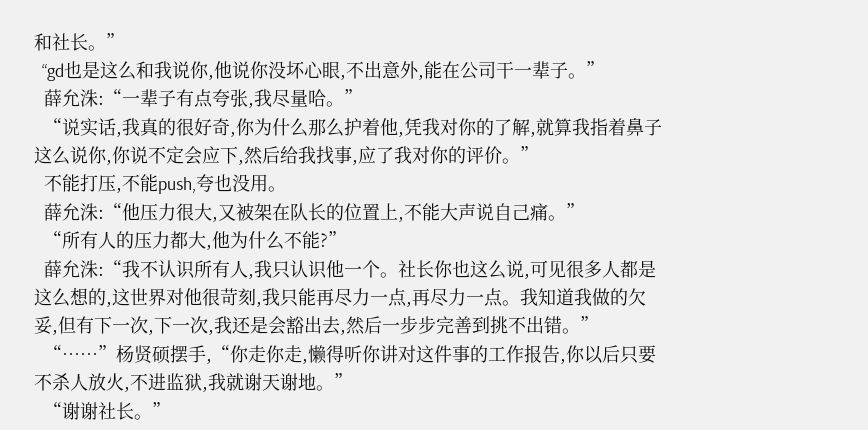和社长。”
  “gd也是这么和我说你,他说你没坏心眼,不出意外,能在公司干一辈子。”
  薛允洙:“一辈子有点夸张,我尽量哈。”
  “说实话,我真的很好奇,你为什么那么护着他,凭我对你的了解,就算我指着鼻子这么说你,你说不定会应下,然后给我找事,应了我对你的评价。”
  不能打压,不能push,夸也没用。
  薛允洙:“他压力很大,又被架在队长的位置上,不能大声说自己痛。”
  “所有人的压力都大,他为什么不能?”
  薛允洙:“我不认识所有人,我只认识他一个。社长你也这么说,可见很多人都是这么想的,这世界对他很苛刻,我只能再尽力一点,再尽力一点。我知道我做的欠妥,但有下一次,下一次,我还是会豁出去,然后一步步完善到挑不出错。”
  “……”杨贤硕摆手,“你走你走,懒得听你讲对这件事的工作报告,你以后只要不杀人放火,不进监狱,我就谢天谢地。”
  “谢谢社长。”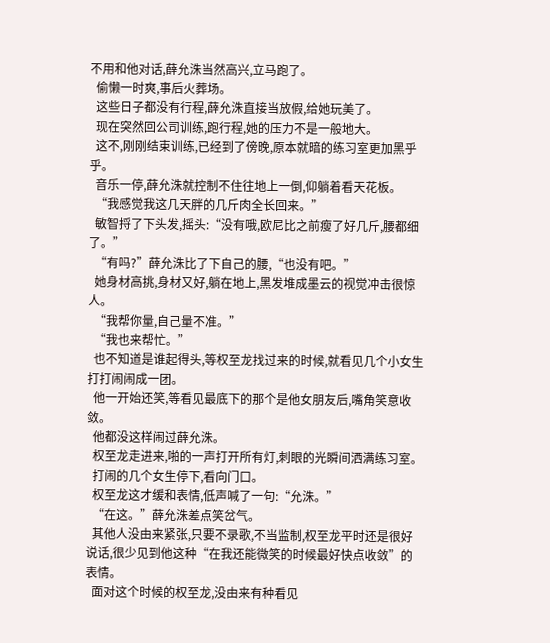不用和他对话,薛允洙当然高兴,立马跑了。
  偷懒一时爽,事后火葬场。
  这些日子都没有行程,薛允洙直接当放假,给她玩美了。
  现在突然回公司训练,跑行程,她的压力不是一般地大。
  这不,刚刚结束训练,已经到了傍晚,原本就暗的练习室更加黑乎乎。
  音乐一停,薛允洙就控制不住往地上一倒,仰躺着看天花板。
  “我感觉我这几天胖的几斤肉全长回来。”
  敏智捋了下头发,摇头:“没有哦,欧尼比之前瘦了好几斤,腰都细了。”
  “有吗?”薛允洙比了下自己的腰,“也没有吧。”
  她身材高挑,身材又好,躺在地上,黑发堆成墨云的视觉冲击很惊人。
  “我帮你量,自己量不准。”
  “我也来帮忙。”
  也不知道是谁起得头,等权至龙找过来的时候,就看见几个小女生打打闹闹成一团。
  他一开始还笑,等看见最底下的那个是他女朋友后,嘴角笑意收敛。
  他都没这样闹过薛允洙。
  权至龙走进来,啪的一声打开所有灯,刺眼的光瞬间洒满练习室。
  打闹的几个女生停下,看向门口。
  权至龙这才缓和表情,低声喊了一句:“允洙。”
  “在这。”薛允洙差点笑岔气。
  其他人没由来紧张,只要不录歌,不当监制,权至龙平时还是很好说话,很少见到他这种“在我还能微笑的时候最好快点收敛”的表情。
  面对这个时候的权至龙,没由来有种看见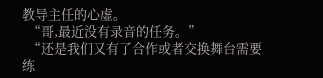教导主任的心虚。
  “哥,最近没有录音的任务。”
  “还是我们又有了合作或者交换舞台需要练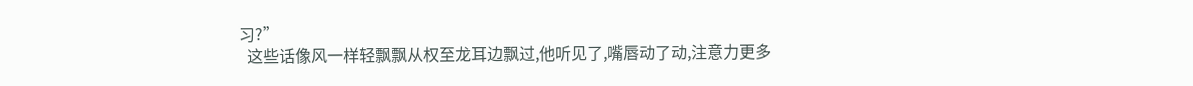习?”
  这些话像风一样轻飘飘从权至龙耳边飘过,他听见了,嘴唇动了动,注意力更多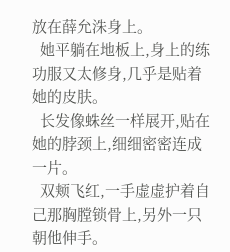放在薛允洙身上。
  她平躺在地板上,身上的练功服又太修身,几乎是贴着她的皮肤。
  长发像蛛丝一样展开,贴在她的脖颈上,细细密密连成一片。
  双颊飞红,一手虚虚护着自己那胸膛锁骨上,另外一只朝他伸手。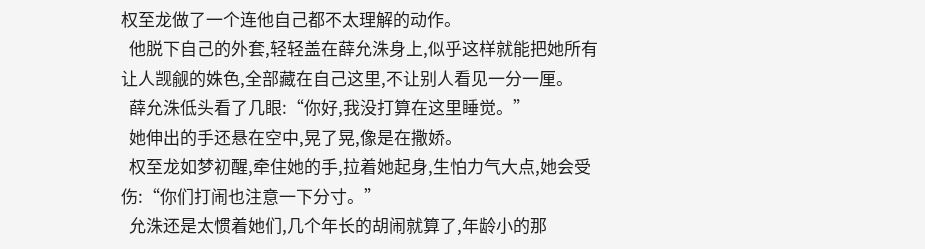权至龙做了一个连他自己都不太理解的动作。
  他脱下自己的外套,轻轻盖在薛允洙身上,似乎这样就能把她所有让人觊觎的姝色,全部藏在自己这里,不让别人看见一分一厘。
  薛允洙低头看了几眼:“你好,我没打算在这里睡觉。”
  她伸出的手还悬在空中,晃了晃,像是在撒娇。
  权至龙如梦初醒,牵住她的手,拉着她起身,生怕力气大点,她会受伤:“你们打闹也注意一下分寸。”
  允洙还是太惯着她们,几个年长的胡闹就算了,年龄小的那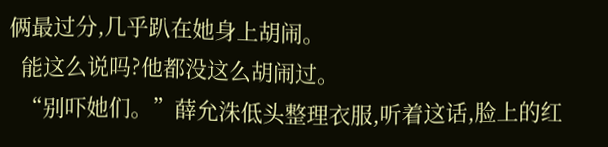俩最过分,几乎趴在她身上胡闹。
  能这么说吗?他都没这么胡闹过。
  “别吓她们。”薛允洙低头整理衣服,听着这话,脸上的红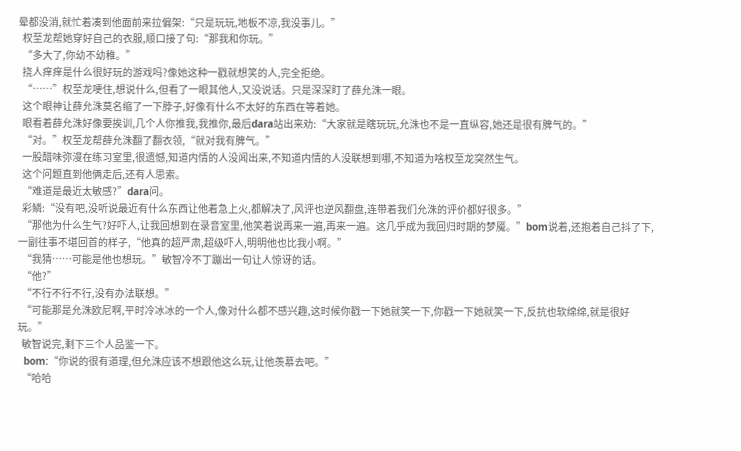晕都没消,就忙着凑到他面前来拉偏架:“只是玩玩,地板不凉,我没事儿。”
  权至龙帮她穿好自己的衣服,顺口接了句:“那我和你玩。”
  “多大了,你幼不幼稚。”
  挠人痒痒是什么很好玩的游戏吗?像她这种一戳就想笑的人,完全拒绝。
  “……”权至龙哽住,想说什么,但看了一眼其他人,又没说话。只是深深盯了薛允洙一眼。
  这个眼神让薛允洙莫名缩了一下脖子,好像有什么不太好的东西在等着她。
  眼看着薛允洙好像要挨训,几个人你推我,我推你,最后dara站出来劝:“大家就是瞎玩玩,允洙也不是一直纵容,她还是很有脾气的。”
  “对。”权至龙帮薛允洙翻了翻衣领,“就对我有脾气。”
  一股醋味弥漫在练习室里,很遗憾,知道内情的人没闻出来,不知道内情的人没联想到哪,不知道为啥权至龙突然生气。
  这个问题直到他俩走后,还有人思索。
  “难道是最近太敏感?”dara问。
  彩鳞:“没有吧,没听说最近有什么东西让他着急上火,都解决了,风评也逆风翻盘,连带着我们允洙的评价都好很多。”
  “那他为什么生气?好吓人,让我回想到在录音室里,他笑着说再来一遍,再来一遍。这几乎成为我回归时期的梦魇。”bom说着,还抱着自己抖了下,一副往事不堪回首的样子,“他真的超严肃,超级吓人,明明他也比我小啊。”
  “我猜……可能是他也想玩。”敏智冷不丁蹦出一句让人惊讶的话。
  “他?”
  “不行不行不行,没有办法联想。”
  “可能那是允洙欧尼啊,平时冷冰冰的一个人,像对什么都不感兴趣,这时候你戳一下她就笑一下,你戳一下她就笑一下,反抗也软绵绵,就是很好玩。”
  敏智说完,剩下三个人品鉴一下。
  bom:“你说的很有道理,但允洙应该不想跟他这么玩,让他羡慕去吧。”
  “哈哈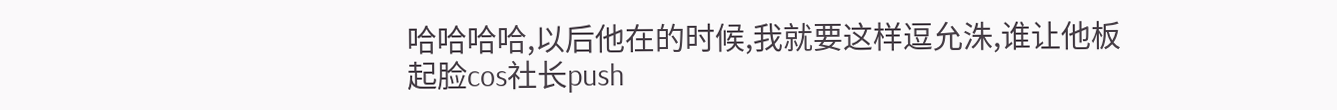哈哈哈哈,以后他在的时候,我就要这样逗允洙,谁让他板起脸cos社长push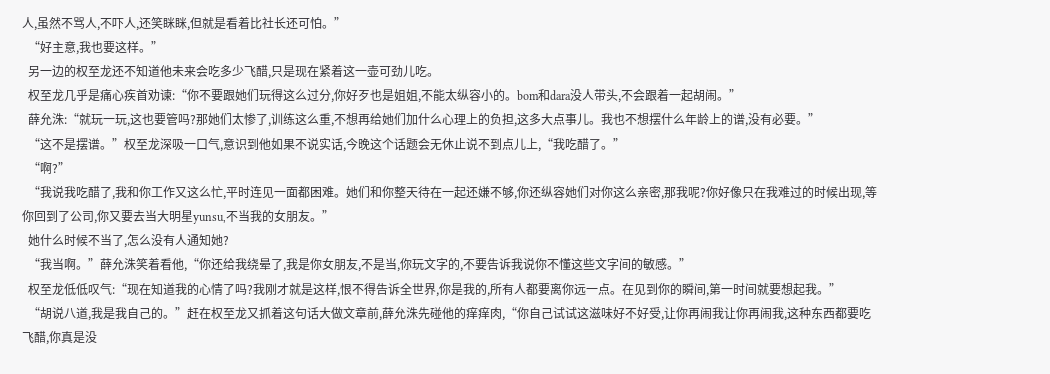人,虽然不骂人,不吓人,还笑眯眯,但就是看着比社长还可怕。”
  “好主意,我也要这样。”
  另一边的权至龙还不知道他未来会吃多少飞醋,只是现在紧着这一壶可劲儿吃。
  权至龙几乎是痛心疾首劝谏:“你不要跟她们玩得这么过分,你好歹也是姐姐,不能太纵容小的。bom和dara没人带头,不会跟着一起胡闹。”
  薛允洙:“就玩一玩,这也要管吗?那她们太惨了,训练这么重,不想再给她们加什么心理上的负担,这多大点事儿。我也不想摆什么年龄上的谱,没有必要。”
  “这不是摆谱。”权至龙深吸一口气,意识到他如果不说实话,今晚这个话题会无休止说不到点儿上,“我吃醋了。”
  “啊?”
  “我说我吃醋了,我和你工作又这么忙,平时连见一面都困难。她们和你整天待在一起还嫌不够,你还纵容她们对你这么亲密,那我呢?你好像只在我难过的时候出现,等你回到了公司,你又要去当大明星yunsu,不当我的女朋友。”
  她什么时候不当了,怎么没有人通知她?
  “我当啊。”薛允洙笑着看他,“你还给我绕晕了,我是你女朋友,不是当,你玩文字的,不要告诉我说你不懂这些文字间的敏感。”
  权至龙低低叹气:“现在知道我的心情了吗?我刚才就是这样,恨不得告诉全世界,你是我的,所有人都要离你远一点。在见到你的瞬间,第一时间就要想起我。”
  “胡说八道,我是我自己的。”赶在权至龙又抓着这句话大做文章前,薛允洙先碰他的痒痒肉,“你自己试试这滋味好不好受,让你再闹我让你再闹我,这种东西都要吃飞醋,你真是没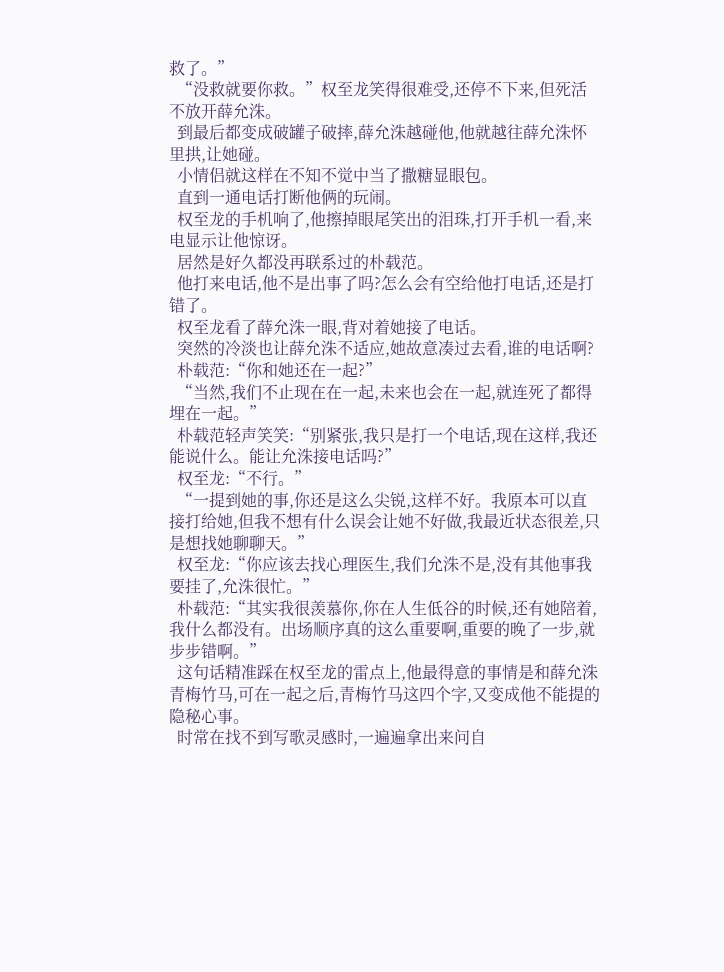救了。”
  “没救就要你救。”权至龙笑得很难受,还停不下来,但死活不放开薛允洙。
  到最后都变成破罐子破摔,薛允洙越碰他,他就越往薛允洙怀里拱,让她碰。
  小情侣就这样在不知不觉中当了撒糖显眼包。
  直到一通电话打断他俩的玩闹。
  权至龙的手机响了,他擦掉眼尾笑出的泪珠,打开手机一看,来电显示让他惊讶。
  居然是好久都没再联系过的朴载范。
  他打来电话,他不是出事了吗?怎么会有空给他打电话,还是打错了。
  权至龙看了薛允洙一眼,背对着她接了电话。
  突然的冷淡也让薛允洙不适应,她故意凑过去看,谁的电话啊?
  朴载范:“你和她还在一起?”
  “当然,我们不止现在在一起,未来也会在一起,就连死了都得埋在一起。”
  朴载范轻声笑笑:“别紧张,我只是打一个电话,现在这样,我还能说什么。能让允洙接电话吗?”
  权至龙:“不行。”
  “一提到她的事,你还是这么尖锐,这样不好。我原本可以直接打给她,但我不想有什么误会让她不好做,我最近状态很差,只是想找她聊聊天。”
  权至龙:“你应该去找心理医生,我们允洙不是,没有其他事我要挂了,允洙很忙。”
  朴载范:“其实我很羡慕你,你在人生低谷的时候,还有她陪着,我什么都没有。出场顺序真的这么重要啊,重要的晚了一步,就步步错啊。”
  这句话精准踩在权至龙的雷点上,他最得意的事情是和薛允洙青梅竹马,可在一起之后,青梅竹马这四个字,又变成他不能提的隐秘心事。
  时常在找不到写歌灵感时,一遍遍拿出来问自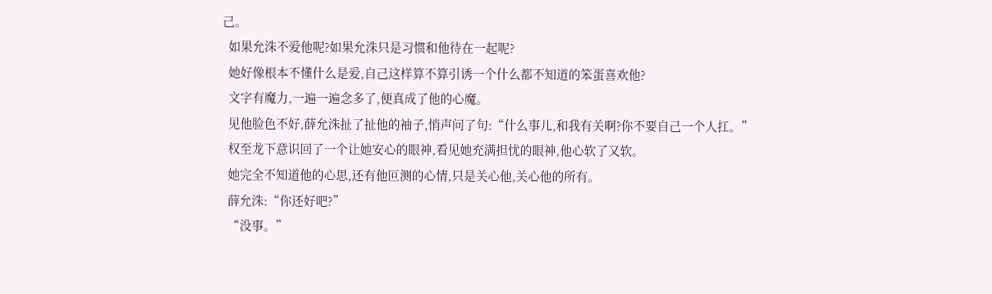己。
  如果允洙不爱他呢?如果允洙只是习惯和他待在一起呢?
  她好像根本不懂什么是爱,自己这样算不算引诱一个什么都不知道的笨蛋喜欢他?
  文字有魔力,一遍一遍念多了,便真成了他的心魔。
  见他脸色不好,薛允洙扯了扯他的袖子,悄声问了句:“什么事儿,和我有关啊?你不要自己一个人扛。”
  权至龙下意识回了一个让她安心的眼神,看见她充满担忧的眼神,他心软了又软。
  她完全不知道他的心思,还有他叵测的心情,只是关心他,关心他的所有。
  薛允洙:“你还好吧?”
  “没事。”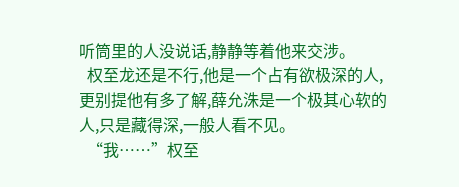听筒里的人没说话,静静等着他来交涉。
  权至龙还是不行,他是一个占有欲极深的人,更别提他有多了解,薛允洙是一个极其心软的人,只是藏得深,一般人看不见。
  “我……”权至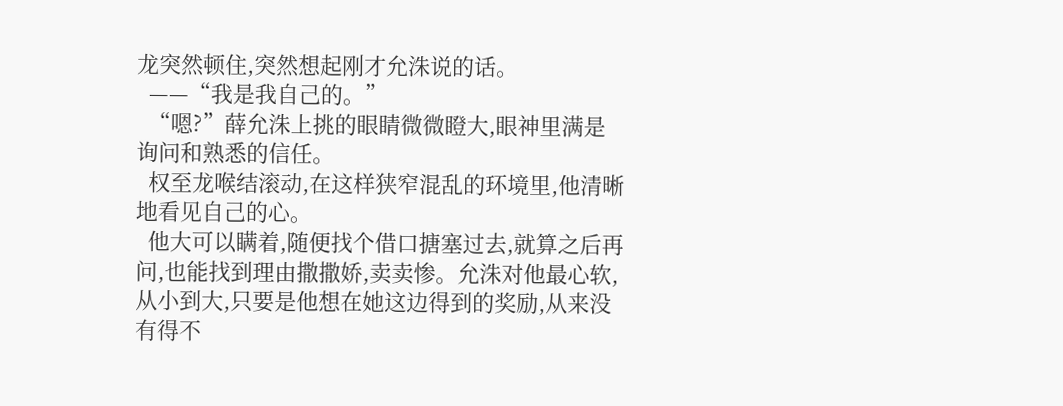龙突然顿住,突然想起刚才允洙说的话。
  ——“我是我自己的。”
  “嗯?”薛允洙上挑的眼睛微微瞪大,眼神里满是询问和熟悉的信任。
  权至龙喉结滚动,在这样狭窄混乱的环境里,他清晰地看见自己的心。
  他大可以瞒着,随便找个借口搪塞过去,就算之后再问,也能找到理由撒撒娇,卖卖惨。允洙对他最心软,从小到大,只要是他想在她这边得到的奖励,从来没有得不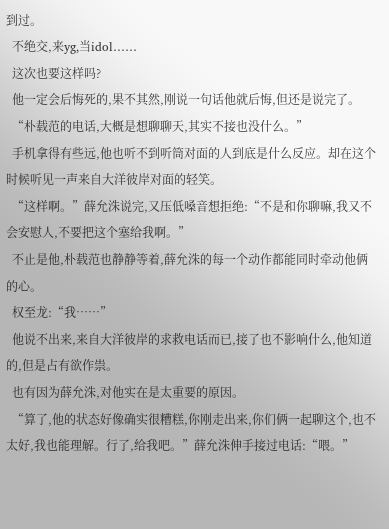到过。
  不绝交,来yg,当idol……
  这次也要这样吗?
  他一定会后悔死的,果不其然,刚说一句话他就后悔,但还是说完了。
  “朴载范的电话,大概是想聊聊天,其实不接也没什么。”
  手机拿得有些远,他也听不到听筒对面的人到底是什么反应。却在这个时候听见一声来自大洋彼岸对面的轻笑。
  “这样啊。”薛允洙说完,又压低嗓音想拒绝:“不是和你聊嘛,我又不会安慰人,不要把这个塞给我啊。”
  不止是他,朴载范也静静等着,薛允洙的每一个动作都能同时牵动他俩的心。
  权至龙:“我……”
  他说不出来,来自大洋彼岸的求救电话而已,接了也不影响什么,他知道的,但是占有欲作祟。
  也有因为薛允洙,对他实在是太重要的原因。
  “算了,他的状态好像确实很糟糕,你刚走出来,你们俩一起聊这个,也不太好,我也能理解。行了,给我吧。”薛允洙伸手接过电话:“喂。”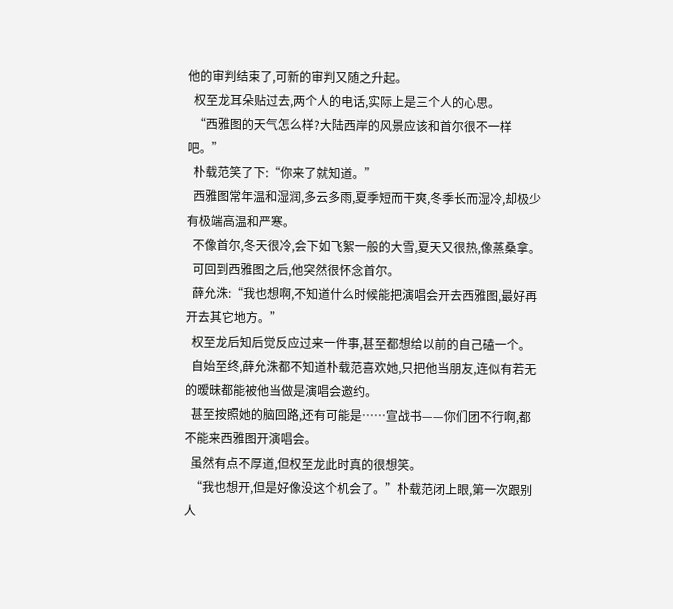他的审判结束了,可新的审判又随之升起。
  权至龙耳朵贴过去,两个人的电话,实际上是三个人的心思。
  “西雅图的天气怎么样?大陆西岸的风景应该和首尔很不一样吧。”
  朴载范笑了下:“你来了就知道。”
  西雅图常年温和湿润,多云多雨,夏季短而干爽,冬季长而湿冷,却极少有极端高温和严寒。
  不像首尔,冬天很冷,会下如飞絮一般的大雪,夏天又很热,像蒸桑拿。
  可回到西雅图之后,他突然很怀念首尔。
  薛允洙:“我也想啊,不知道什么时候能把演唱会开去西雅图,最好再开去其它地方。”
  权至龙后知后觉反应过来一件事,甚至都想给以前的自己磕一个。
  自始至终,薛允洙都不知道朴载范喜欢她,只把他当朋友,连似有若无的暧昧都能被他当做是演唱会邀约。
  甚至按照她的脑回路,还有可能是……宣战书——你们团不行啊,都不能来西雅图开演唱会。
  虽然有点不厚道,但权至龙此时真的很想笑。
  “我也想开,但是好像没这个机会了。”朴载范闭上眼,第一次跟别人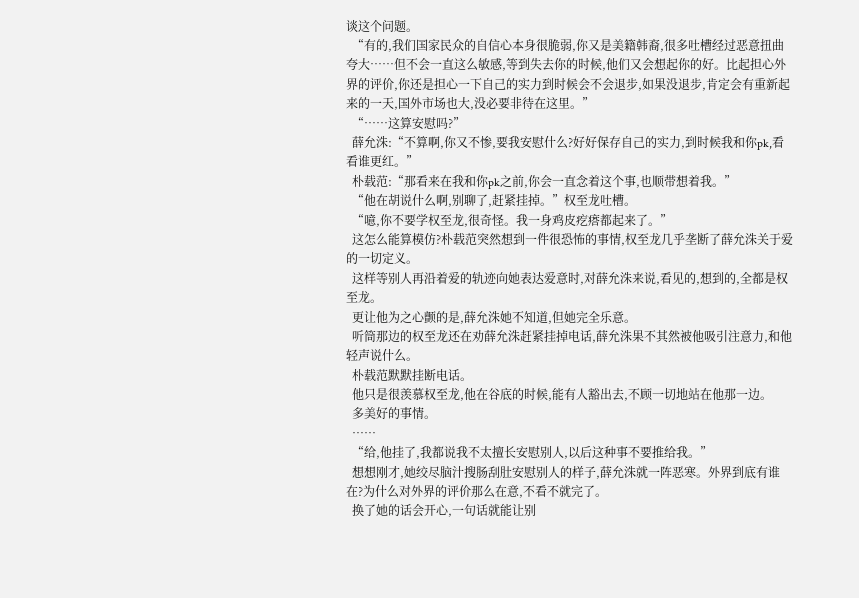谈这个问题。
  “有的,我们国家民众的自信心本身很脆弱,你又是美籍韩裔,很多吐槽经过恶意扭曲夸大……但不会一直这么敏感,等到失去你的时候,他们又会想起你的好。比起担心外界的评价,你还是担心一下自己的实力到时候会不会退步,如果没退步,肯定会有重新起来的一天,国外市场也大,没必要非待在这里。”
  “……这算安慰吗?”
  薛允洙:“不算啊,你又不惨,要我安慰什么?好好保存自己的实力,到时候我和你pk,看看谁更红。”
  朴载范:“那看来在我和你pk之前,你会一直念着这个事,也顺带想着我。”
  “他在胡说什么啊,别聊了,赶紧挂掉。”权至龙吐槽。
  “噫,你不要学权至龙,很奇怪。我一身鸡皮疙瘩都起来了。”
  这怎么能算模仿?朴载范突然想到一件很恐怖的事情,权至龙几乎垄断了薛允洙关于爱的一切定义。
  这样等别人再沿着爱的轨迹向她表达爱意时,对薛允洙来说,看见的,想到的,全都是权至龙。
  更让他为之心颤的是,薛允洙她不知道,但她完全乐意。
  听筒那边的权至龙还在劝薛允洙赶紧挂掉电话,薛允洙果不其然被他吸引注意力,和他轻声说什么。
  朴载范默默挂断电话。
  他只是很羡慕权至龙,他在谷底的时候,能有人豁出去,不顾一切地站在他那一边。
  多美好的事情。
  ……
  “给,他挂了,我都说我不太擅长安慰别人,以后这种事不要推给我。”
  想想刚才,她绞尽脑汁搜肠刮肚安慰别人的样子,薛允洙就一阵恶寒。外界到底有谁在?为什么对外界的评价那么在意,不看不就完了。
  换了她的话会开心,一句话就能让别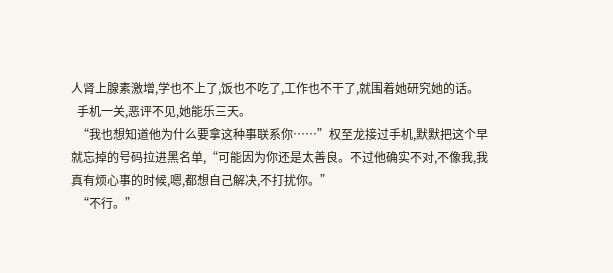人肾上腺素激增,学也不上了,饭也不吃了,工作也不干了,就围着她研究她的话。
  手机一关,恶评不见,她能乐三天。
  “我也想知道他为什么要拿这种事联系你……”权至龙接过手机,默默把这个早就忘掉的号码拉进黑名单,“可能因为你还是太善良。不过他确实不对,不像我,我真有烦心事的时候,嗯,都想自己解决,不打扰你。”
  “不行。”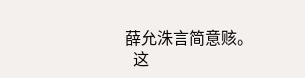薛允洙言简意赅。
  这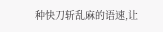种快刀斩乱麻的语速,让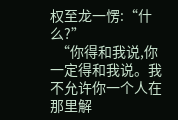权至龙一愣:“什么?”
  “你得和我说,你一定得和我说。我不允许你一个人在那里解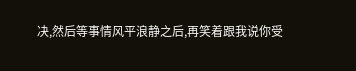决,然后等事情风平浪静之后,再笑着跟我说你受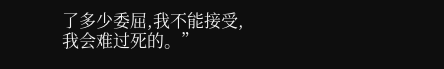了多少委屈,我不能接受,我会难过死的。”